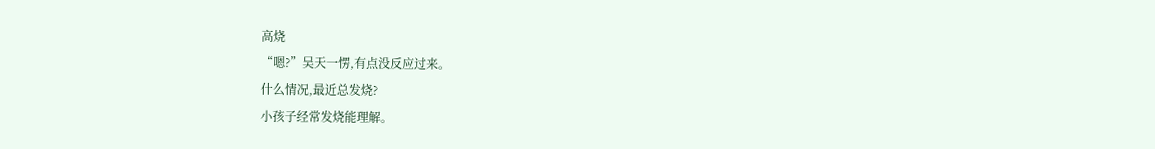高烧
“嗯?”吴天一愣,有点没反应过来。
什么情况,最近总发烧?
小孩子经常发烧能理解。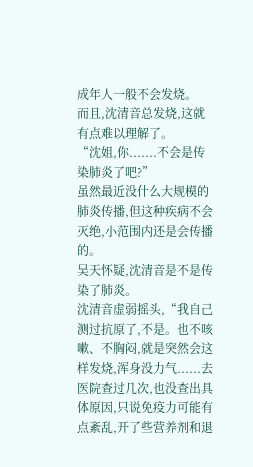成年人一般不会发烧。
而且,沈清音总发烧,这就有点难以理解了。
“沈姐,你.......不会是传染肺炎了吧?”
虽然最近没什么大规模的肺炎传播,但这种疾病不会灭绝,小范围内还是会传播的。
吴天怀疑,沈清音是不是传染了肺炎。
沈清音虚弱摇头,“我自己测过抗原了,不是。也不咳嗽、不胸闷,就是突然会这样发烧,浑身没力气......去医院查过几次,也没查出具体原因,只说免疫力可能有点紊乱,开了些营养剂和退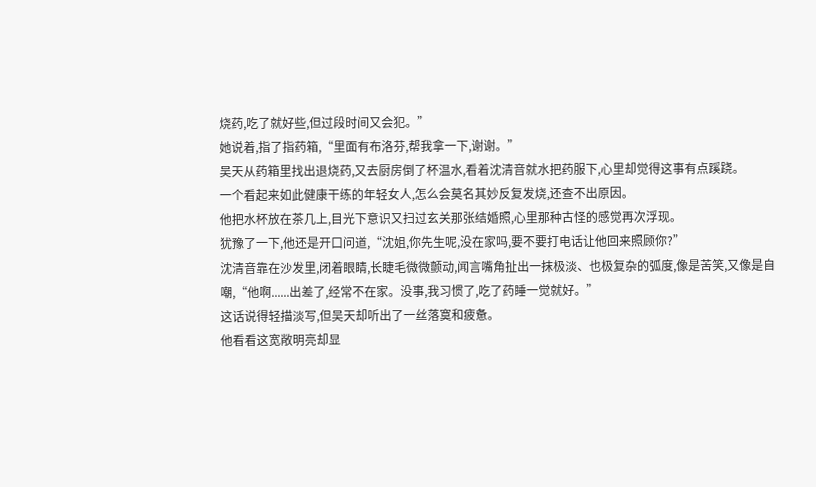烧药,吃了就好些,但过段时间又会犯。”
她说着,指了指药箱,“里面有布洛芬,帮我拿一下,谢谢。”
吴天从药箱里找出退烧药,又去厨房倒了杯温水,看着沈清音就水把药服下,心里却觉得这事有点蹊跷。
一个看起来如此健康干练的年轻女人,怎么会莫名其妙反复发烧,还查不出原因。
他把水杯放在茶几上,目光下意识又扫过玄关那张结婚照,心里那种古怪的感觉再次浮现。
犹豫了一下,他还是开口问道,“沈姐,你先生呢,没在家吗,要不要打电话让他回来照顾你?”
沈清音靠在沙发里,闭着眼睛,长睫毛微微颤动,闻言嘴角扯出一抹极淡、也极复杂的弧度,像是苦笑,又像是自嘲,“他啊......出差了,经常不在家。没事,我习惯了,吃了药睡一觉就好。”
这话说得轻描淡写,但吴天却听出了一丝落寞和疲惫。
他看看这宽敞明亮却显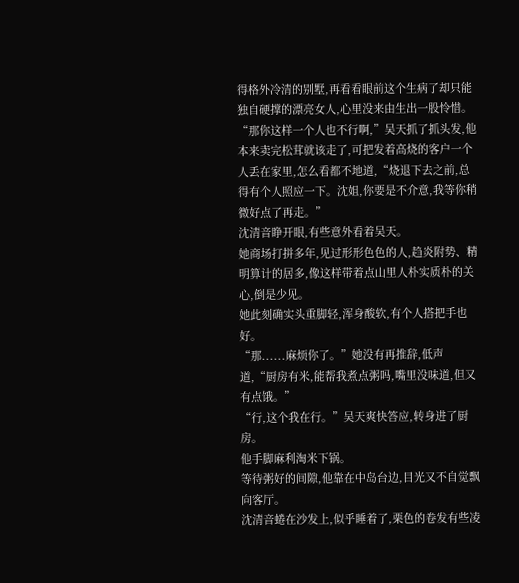得格外冷清的别墅,再看看眼前这个生病了却只能独自硬撑的漂亮女人,心里没来由生出一股怜惜。
“那你这样一个人也不行啊,”吴天抓了抓头发,他本来卖完松茸就该走了,可把发着高烧的客户一个人丢在家里,怎么看都不地道,“烧退下去之前,总得有个人照应一下。沈姐,你要是不介意,我等你稍微好点了再走。”
沈清音睁开眼,有些意外看着吴天。
她商场打拼多年,见过形形色色的人,趋炎附势、精明算计的居多,像这样带着点山里人朴实质朴的关心,倒是少见。
她此刻确实头重脚轻,浑身酸软,有个人搭把手也好。
“那......麻烦你了。”她没有再推辞,低声道,“厨房有米,能帮我煮点粥吗,嘴里没味道,但又有点饿。”
“行,这个我在行。”吴天爽快答应,转身进了厨房。
他手脚麻利淘米下锅。
等待粥好的间隙,他靠在中岛台边,目光又不自觉飘向客厅。
沈清音蜷在沙发上,似乎睡着了,栗色的卷发有些凌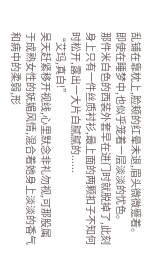乱铺在靠枕上,脸颊的红晕未退,眉头微微蹙着。
即使在睡梦中,也似乎笼着一层淡淡的忧色。
那件米白色的西装外套早在进门时就脱掉了,此刻身上只有一件丝质衬衫,最上面的两颗扣子不知何时松开,露出一大片白腻腻的......
“艾玛,真白!”
吴天赶紧移开视线,心里默念非礼勿视,可那股属于成熟女性的妩媚风情,混合着她身上淡淡的香气和病中的柔弱,形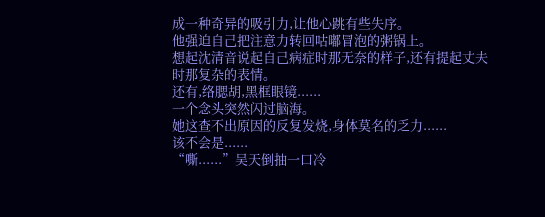成一种奇异的吸引力,让他心跳有些失序。
他强迫自己把注意力转回咕嘟冒泡的粥锅上。
想起沈清音说起自己病症时那无奈的样子,还有提起丈夫时那复杂的表情。
还有,络腮胡,黑框眼镜......
一个念头突然闪过脑海。
她这查不出原因的反复发烧,身体莫名的乏力......
该不会是......
“嘶......”吴天倒抽一口冷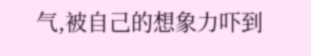气,被自己的想象力吓到